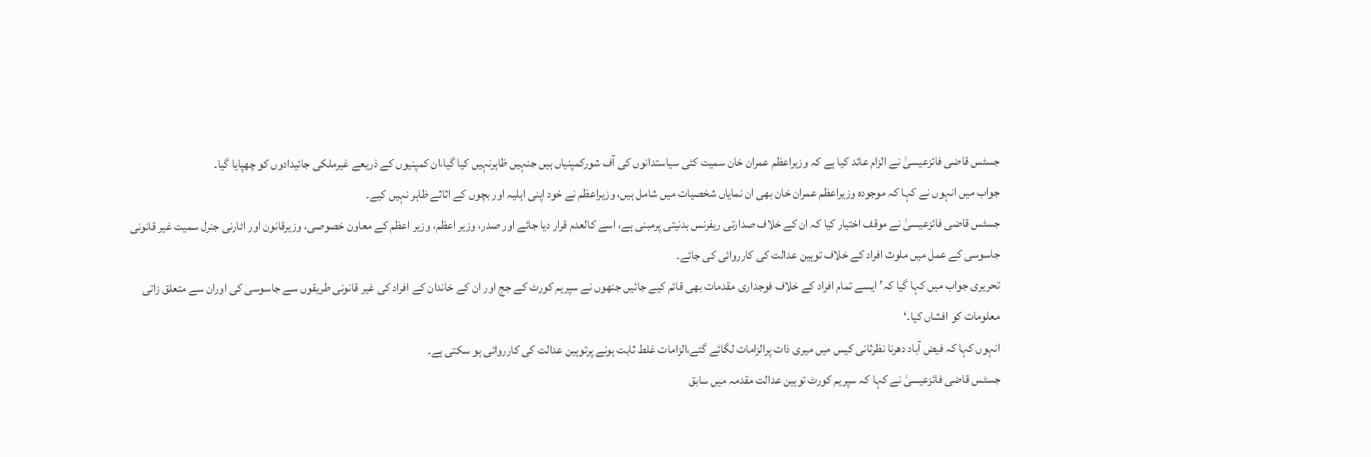جسٹس قاضی فائزعیسیٰ نے الزام عائد کیا ہے کہ وزیراعظم عمران خان سمیت کئی سیاستدانوں کی آف شورکمپنیاں ہیں جنہیں ظاہرنہیں کیا گیا،ان کمپنیوں کے ذریعے غیرملکی جائیدادوں کو چھپایا گیا۔
جواب میں انہوں نے کہا کہ موجودہ وزیراعظم عمران خان بھی ان نمایاں شخصیات میں شامل ہیں، وزیراعظم نے خود اپنی اہلیہ اور بچوں کے اثاثے ظاہر نہیں کیے۔
جسٹس قاضی فائزعیسیٰ نے موقف اختیار کیا کہ ان کے خلاف صدارتی ریفرنس بدنیتی پرمبنی ہے، اسے کالعدم قرار دیا جائے اور صدر، وزیر اعظم، وزیر اعظم کے معاون خصوصی، وزیرقانون اور اٹارنی جنرل سمیت غیر قانونی جاسوسی کے عمل میں ملوث افراد کے خلاف توہین عدالت کی کارروائی کی جائے۔
تحریری جواب میں کہا گیا کہ’ایسے تمام افراد کے خلاف فوجداری مقدمات بھی قائم کیے جائیں جنھوں نے سپریم کورٹ کے جج اور ان کے خاندان کے افراد کی غیر قانونی طریقوں سے جاسوسی کی اوران سے متعلق زاتی معلومات کو افشاں کیا۔‘
انہوں کہا کہ فیض آباد دھرنا نظرثانی کیس میں میری ذات پرالزامات لگائے گئے،الزامات غلط ثابت ہونے پرتوہین عدالت کی کارروائی ہو سکتی ہے۔
جسٹس قاضی فائزعیسیٰ نے کہا کہ سپریم کورٹ توہین عدالت مقدمہ میں سابق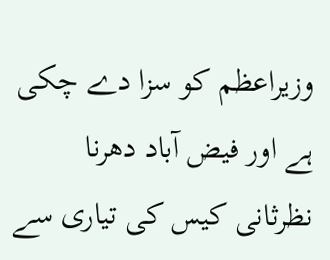وزیراعظم کو سزا دے چکی ہے اور فیض آباد دھرنا نظرثانی کیس کی تیاری سے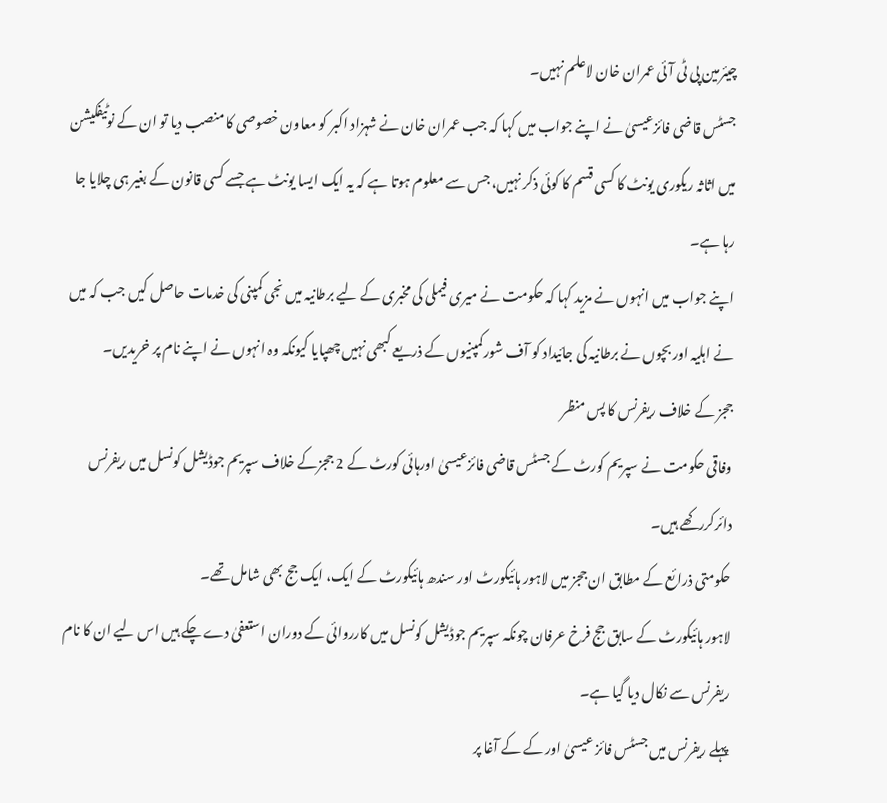چیئرمین پی ٹی آئی عمران خان لاعلم نہیں۔
جسٹس قاضی فائزعیسیٰ نے اپنے جواب میں کہا کہ جب عمران خان نے شہزاد اکبر کو معاون خصوصی کا منصب دیا تو ان کے نوٹیفکیشن میں اثاثہ ریکوری یونٹ کا کسی قسم کا کوئی ذکر نہیں، جس سے معلوم ہوتا ہے کہ یہ ایک ایسا یونٹ ہے جسے کسی قانون کے بغیر ہی چلایا جا رہا ہے۔
اپنے جواب میں انہوں نے مزید کہا کہ حکومت نے میری فیملی کی مخبری کے لیے برطانیہ میں نجی کمپنی کی خدمات حاصل کیں جب کہ میں نے اہلیہ اور بچوں نے برطانیہ کی جائیداد کو آف شورکمپنیوں کے ذریعے کبھی نہیں چھپایا کیونکہ وہ انہوں نے اپنے نام پر خریدیں۔
ججز کے خلاف ریفرنس کا پس منظر
وفاقی حکومت نے سپریم کورٹ کے جسٹس قاضی فائزعیسیٰ اورہائی کورٹ کے 2 ججزکے خلاف سپریم جوڈیشل کونسل میں ریفرنس دائرکررکھے ہیں۔
حکومتی ذرائع کے مطابق ان ججز میں لاہور ہائیکورٹ اور سندھ ہائیکورٹ کے ایک، ایک جج بھی شامل تھے۔
لاہور ہائیکورٹ کے سابق جج فرخ عرفان چونکہ سپریم جوڈیشل کونسل میں کارروائی کے دوران استعفیٰ دے چکے ہیں اس لیے ان کا نام ریفرنس سے نکال دیا گیا ہے۔
پہلے ریفرنس میں جسٹس فائز عیسیٰ اور کے کے آغا پر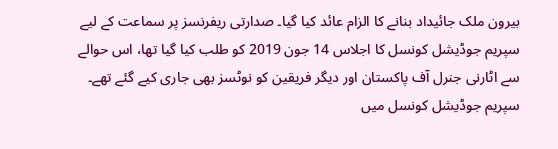بیرون ملک جائیداد بنانے کا الزام عائد کیا گیا۔ صدارتی ریفرنسز پر سماعت کے لیے سپریم جوڈیشل کونسل کا اجلاس 14 جون 2019 کو طلب کیا گیا تھا، اس حوالے سے اٹارنی جنرل آف پاکستان اور دیگر فریقین کو نوٹسز بھی جاری کیے گئے تھے۔
سپریم جوڈیشل کونسل میں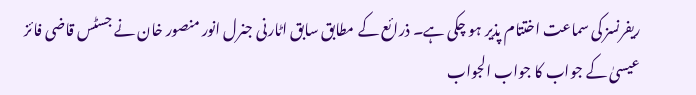ریفرنسز کی سماعت اختتام پذیر ہو چکی ہے۔ ذرائع کے مطابق سابق اٹارنی جنرل انور منصور خان نے جسٹس قاضی فائز عیسیٰ کے جواب کا جواب الجواب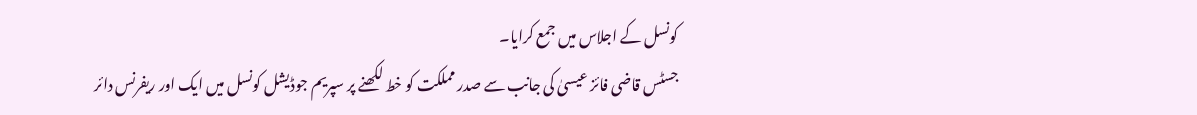کونسل کے اجلاس میں جمع کرایا۔
جسٹس قاضی فائز عیسیٰ کی جانب سے صدر مملکت کو خط لکھنے پر سپریم جوڈیشل کونسل میں ایک اور ریفرنس دائر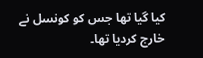کیا گیا تھا جس کو کونسل نے خارج کردیا تھا۔